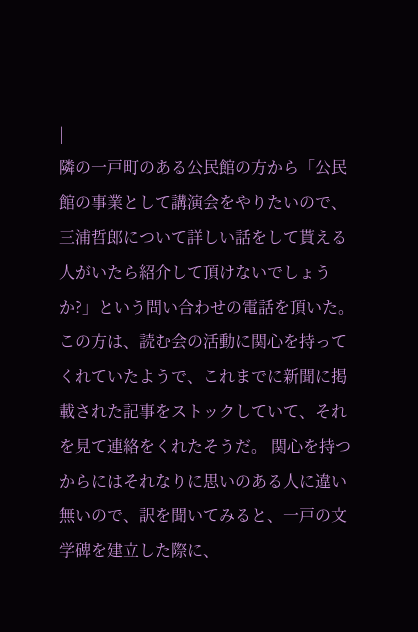|
隣の一戸町のある公民館の方から「公民館の事業として講演会をやりたいので、三浦哲郎について詳しい話をして貰える人がいたら紹介して頂けないでしょうか?」という問い合わせの電話を頂いた。
この方は、読む会の活動に関心を持ってくれていたようで、これまでに新聞に掲載された記事をストックしていて、それを見て連絡をくれたそうだ。 関心を持つからにはそれなりに思いのある人に違い無いので、訳を聞いてみると、一戸の文学碑を建立した際に、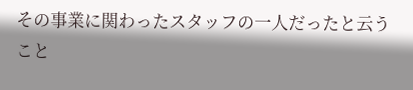その事業に関わったスタッフの一人だったと云うこと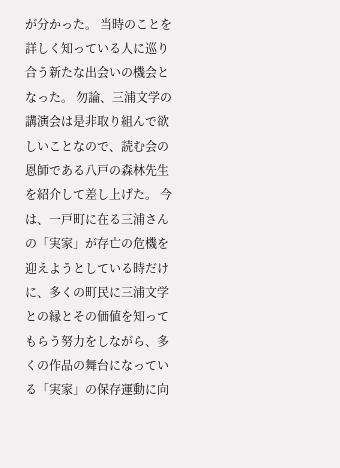が分かった。 当時のことを詳しく知っている人に巡り合う新たな出会いの機会となった。 勿論、三浦文学の講演会は是非取り組んで欲しいことなので、読む会の恩師である八戸の森林先生を紹介して差し上げた。 今は、一戸町に在る三浦さんの「実家」が存亡の危機を迎えようとしている時だけに、多くの町民に三浦文学との縁とその価値を知ってもらう努力をしながら、多くの作品の舞台になっている「実家」の保存運動に向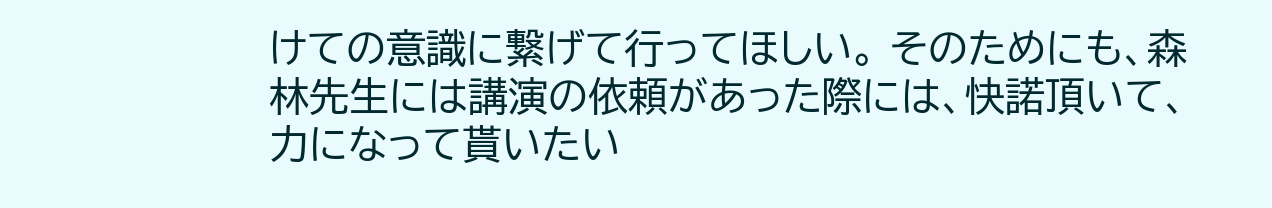けての意識に繋げて行ってほしい。 そのためにも、森林先生には講演の依頼があった際には、快諾頂いて、力になって貰いたい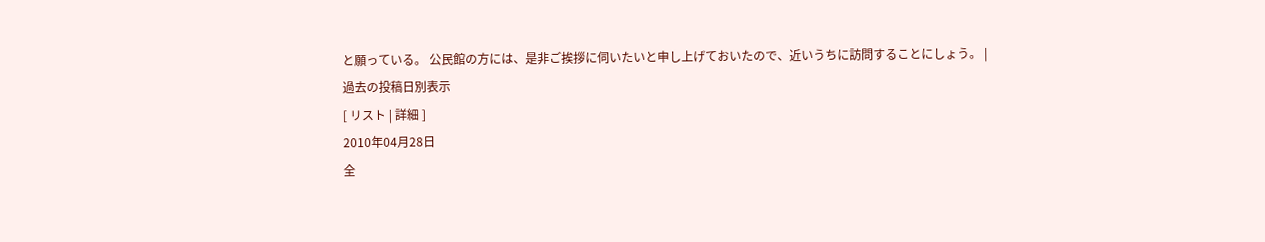と願っている。 公民館の方には、是非ご挨拶に伺いたいと申し上げておいたので、近いうちに訪問することにしょう。 |
過去の投稿日別表示
[ リスト | 詳細 ]
2010年04月28日
全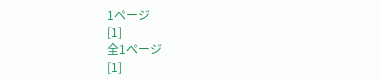1ページ
[1]
全1ページ
[1]